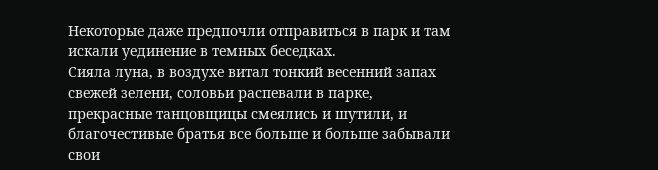Некоторые даже предпочли отправиться в парк и там искали уединение в темных беседках.
Сияла луна, в воздухе витал тонкий весенний запах свежей зелени, соловьи распевали в парке, прекрасные танцовщицы смеялись и шутили, и благочестивые братья все больше и больше забывали свои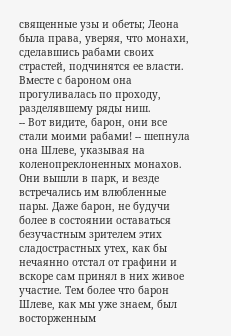священные узы и обеты; Леона была права, уверяя, что монахи, сделавшись рабами своих страстей, подчинятся ее власти. Вместе с бароном она прогуливалась по проходу, разделявшему ряды ниш.
-- Вот видите, барон, они все стали моими рабами! -- шепнула она Шлеве, указывая на коленопреклоненных монахов.
Они вышли в парк, и везде встречались им влюбленные пары. Даже барон, не будучи более в состоянии оставаться безучастным зрителем этих сладострастных утех, как бы нечаянно отстал от графини и вскоре сам принял в них живое участие. Тем более что барон Шлеве, как мы уже знаем, был восторженным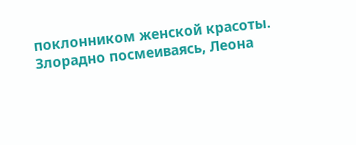поклонником женской красоты.
Злорадно посмеиваясь, Леона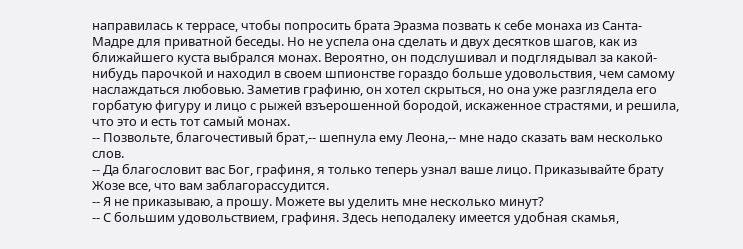направилась к террасе, чтобы попросить брата Эразма позвать к себе монаха из Санта-Мадре для приватной беседы. Но не успела она сделать и двух десятков шагов, как из ближайшего куста выбрался монах. Вероятно, он подслушивал и подглядывал за какой-нибудь парочкой и находил в своем шпионстве гораздо больше удовольствия, чем самому наслаждаться любовью. Заметив графиню, он хотел скрыться, но она уже разглядела его горбатую фигуру и лицо с рыжей взъерошенной бородой, искаженное страстями, и решила, что это и есть тот самый монах.
-- Позвольте, благочестивый брат,-- шепнула ему Леона,-- мне надо сказать вам несколько слов.
-- Да благословит вас Бог, графиня, я только теперь узнал ваше лицо. Приказывайте брату Жозе все, что вам заблагорассудится.
-- Я не приказываю, а прошу. Можете вы уделить мне несколько минут?
-- С большим удовольствием, графиня. Здесь неподалеку имеется удобная скамья,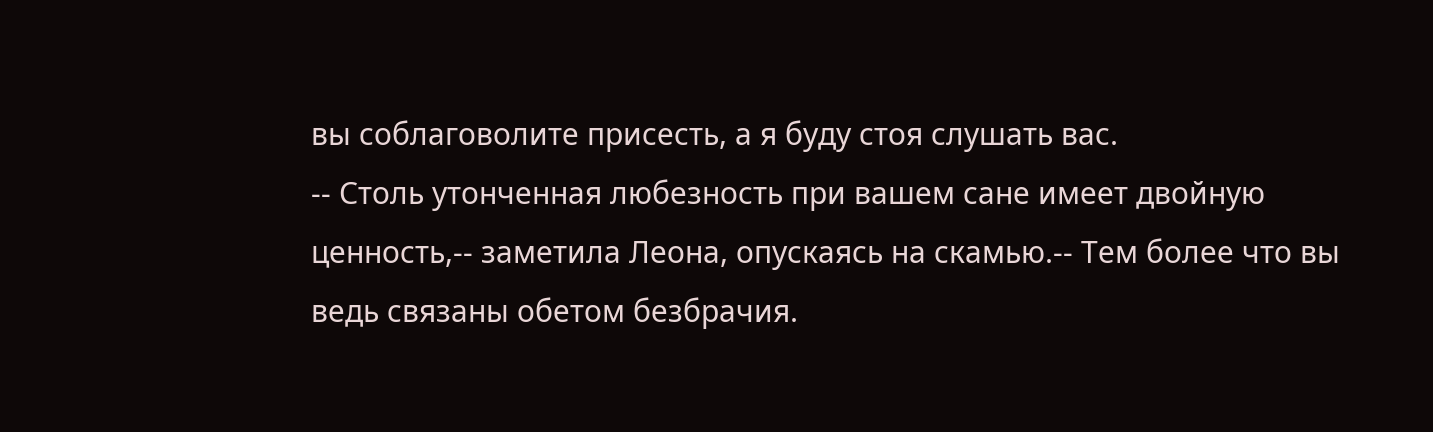вы соблаговолите присесть, а я буду стоя слушать вас.
-- Столь утонченная любезность при вашем сане имеет двойную ценность,-- заметила Леона, опускаясь на скамью.-- Тем более что вы ведь связаны обетом безбрачия.